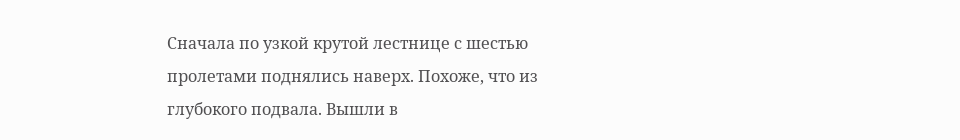Сначала по узкой крутой лестнице с шестью пролетами поднялись наверх. Похоже, что из глубокого подвала. Вышли в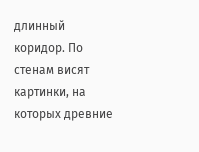длинный коридор. По стенам висят картинки, на которых древние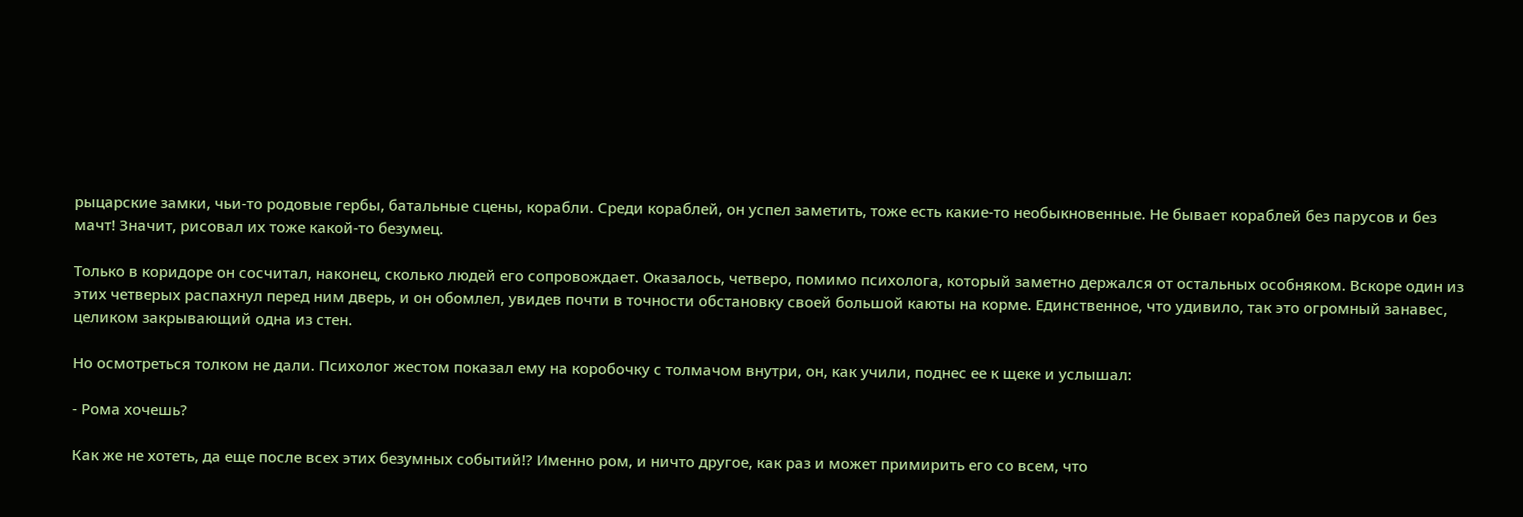рыцарские замки, чьи-то родовые гербы, батальные сцены, корабли. Среди кораблей, он успел заметить, тоже есть какие-то необыкновенные. Не бывает кораблей без парусов и без мачт! Значит, рисовал их тоже какой-то безумец.

Только в коридоре он сосчитал, наконец, сколько людей его сопровождает. Оказалось, четверо, помимо психолога, который заметно держался от остальных особняком. Вскоре один из этих четверых распахнул перед ним дверь, и он обомлел, увидев почти в точности обстановку своей большой каюты на корме. Единственное, что удивило, так это огромный занавес, целиком закрывающий одна из стен.

Но осмотреться толком не дали. Психолог жестом показал ему на коробочку с толмачом внутри, он, как учили, поднес ее к щеке и услышал:

- Рома хочешь?

Как же не хотеть, да еще после всех этих безумных событий!? Именно ром, и ничто другое, как раз и может примирить его со всем, что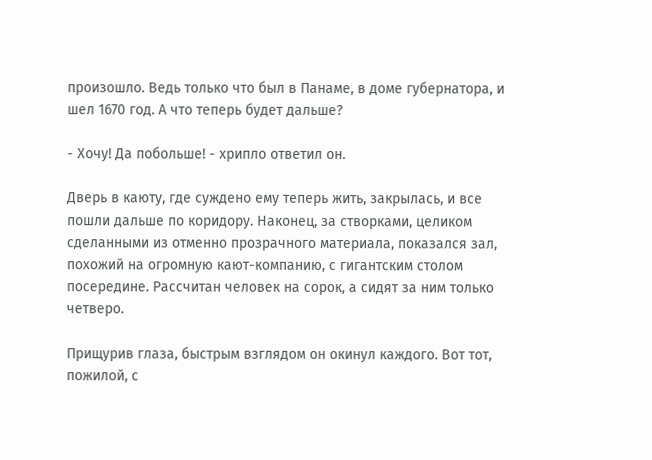произошло. Ведь только что был в Панаме, в доме губернатора, и шел 1670 год. А что теперь будет дальше?

- Хочу! Да побольше! - хрипло ответил он.

Дверь в каюту, где суждено ему теперь жить, закрылась, и все пошли дальше по коридору. Наконец, за створками, целиком сделанными из отменно прозрачного материала, показался зал, похожий на огромную кают-компанию, с гигантским столом посередине. Рассчитан человек на сорок, а сидят за ним только четверо.

Прищурив глаза, быстрым взглядом он окинул каждого. Вот тот, пожилой, с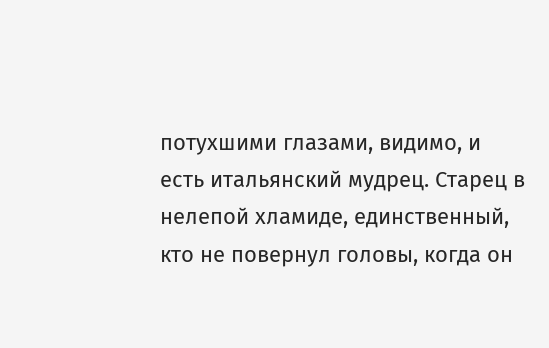потухшими глазами, видимо, и есть итальянский мудрец. Старец в нелепой хламиде, единственный, кто не повернул головы, когда он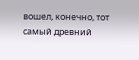вошел, конечно, тот самый древний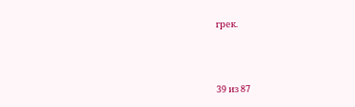грек.



39 из 87